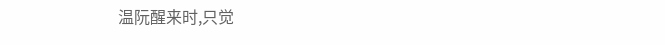温阮醒来时,只觉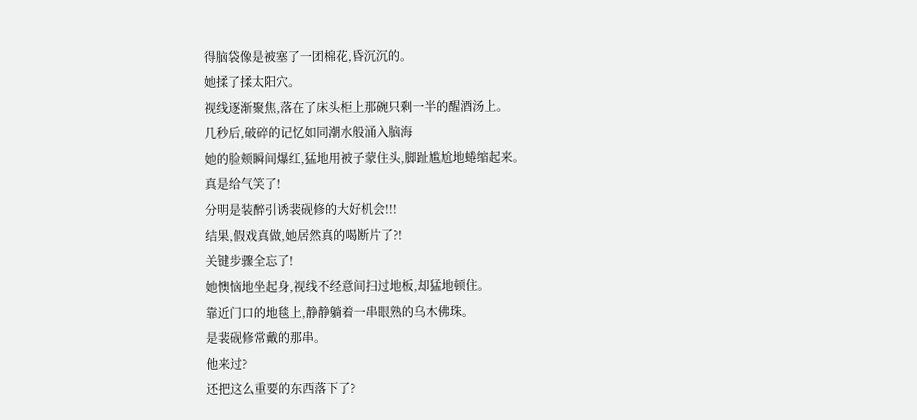得脑袋像是被塞了一团棉花,昏沉沉的。
她揉了揉太阳穴。
视线逐渐聚焦,落在了床头柜上那碗只剩一半的醒酒汤上。
几秒后,破碎的记忆如同潮水般涌入脑海
她的脸颊瞬间爆红,猛地用被子蒙住头,脚趾尴尬地蜷缩起来。
真是给气笑了!
分明是装醉引诱裴砚修的大好机会!!!
结果,假戏真做,她居然真的喝断片了?!
关键步骤全忘了!
她懊恼地坐起身,视线不经意间扫过地板,却猛地顿住。
靠近门口的地毯上,静静躺着一串眼熟的乌木佛珠。
是裴砚修常戴的那串。
他来过?
还把这么重要的东西落下了?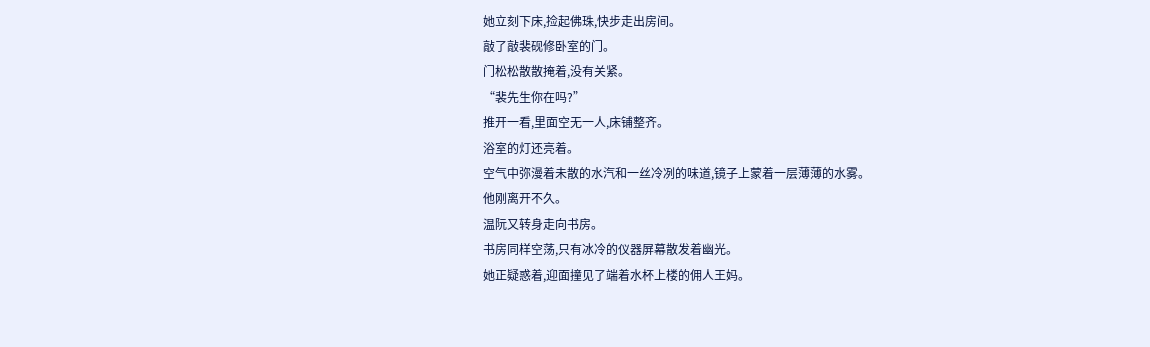她立刻下床,捡起佛珠,快步走出房间。
敲了敲裴砚修卧室的门。
门松松散散掩着,没有关紧。
“裴先生你在吗?”
推开一看,里面空无一人,床铺整齐。
浴室的灯还亮着。
空气中弥漫着未散的水汽和一丝冷冽的味道,镜子上蒙着一层薄薄的水雾。
他刚离开不久。
温阮又转身走向书房。
书房同样空荡,只有冰冷的仪器屏幕散发着幽光。
她正疑惑着,迎面撞见了端着水杯上楼的佣人王妈。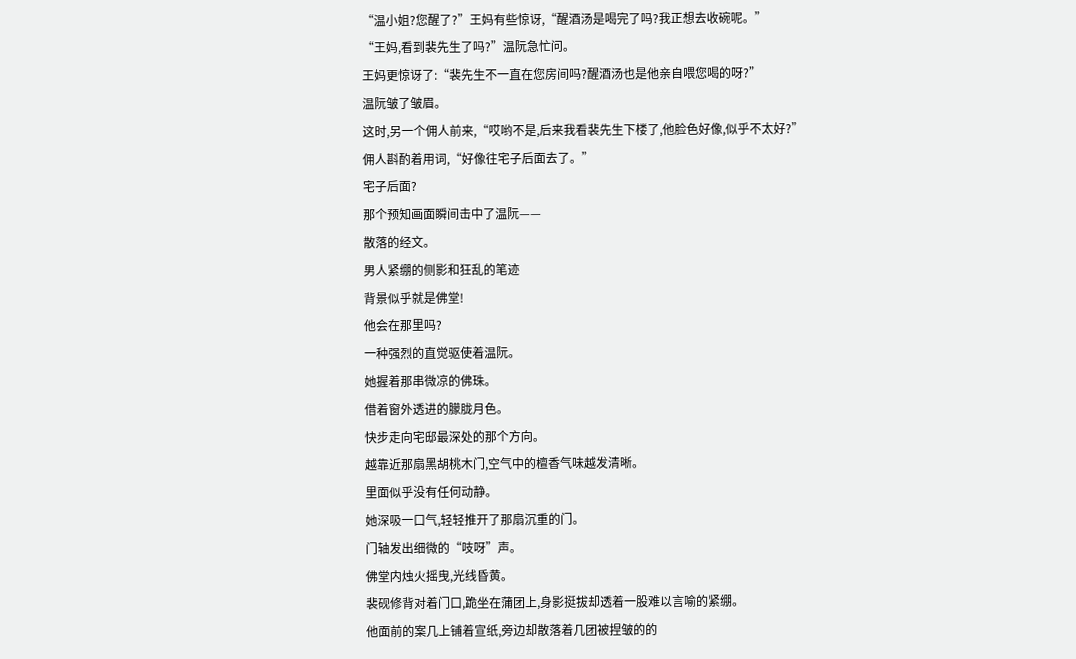“温小姐?您醒了?”王妈有些惊讶,“醒酒汤是喝完了吗?我正想去收碗呢。”
“王妈,看到裴先生了吗?”温阮急忙问。
王妈更惊讶了:“裴先生不一直在您房间吗?醒酒汤也是他亲自喂您喝的呀?”
温阮皱了皱眉。
这时,另一个佣人前来,“哎哟不是,后来我看裴先生下楼了,他脸色好像,似乎不太好?”
佣人斟酌着用词,“好像往宅子后面去了。”
宅子后面?
那个预知画面瞬间击中了温阮——
散落的经文。
男人紧绷的侧影和狂乱的笔迹
背景似乎就是佛堂!
他会在那里吗?
一种强烈的直觉驱使着温阮。
她握着那串微凉的佛珠。
借着窗外透进的朦胧月色。
快步走向宅邸最深处的那个方向。
越靠近那扇黑胡桃木门,空气中的檀香气味越发清晰。
里面似乎没有任何动静。
她深吸一口气,轻轻推开了那扇沉重的门。
门轴发出细微的“吱呀”声。
佛堂内烛火摇曳,光线昏黄。
裴砚修背对着门口,跪坐在蒲团上,身影挺拔却透着一股难以言喻的紧绷。
他面前的案几上铺着宣纸,旁边却散落着几团被捏皱的的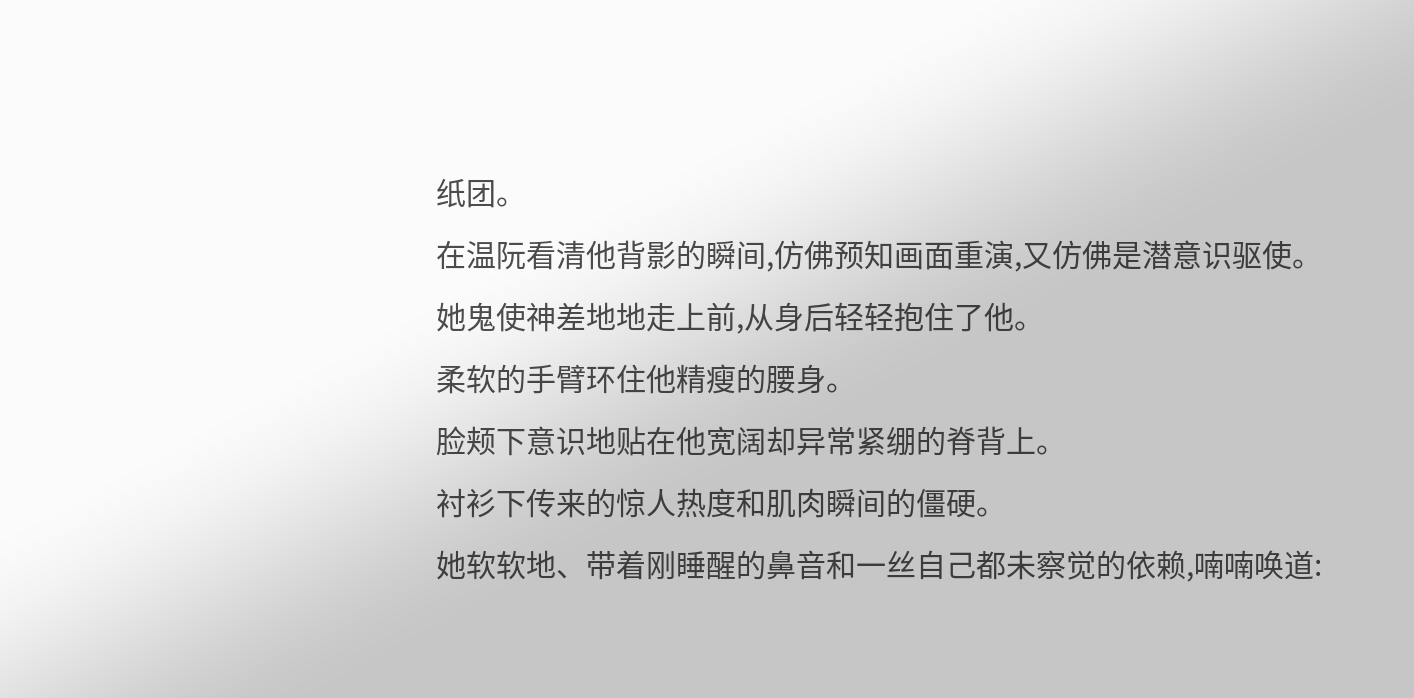纸团。
在温阮看清他背影的瞬间,仿佛预知画面重演,又仿佛是潜意识驱使。
她鬼使神差地地走上前,从身后轻轻抱住了他。
柔软的手臂环住他精瘦的腰身。
脸颊下意识地贴在他宽阔却异常紧绷的脊背上。
衬衫下传来的惊人热度和肌肉瞬间的僵硬。
她软软地、带着刚睡醒的鼻音和一丝自己都未察觉的依赖,喃喃唤道: